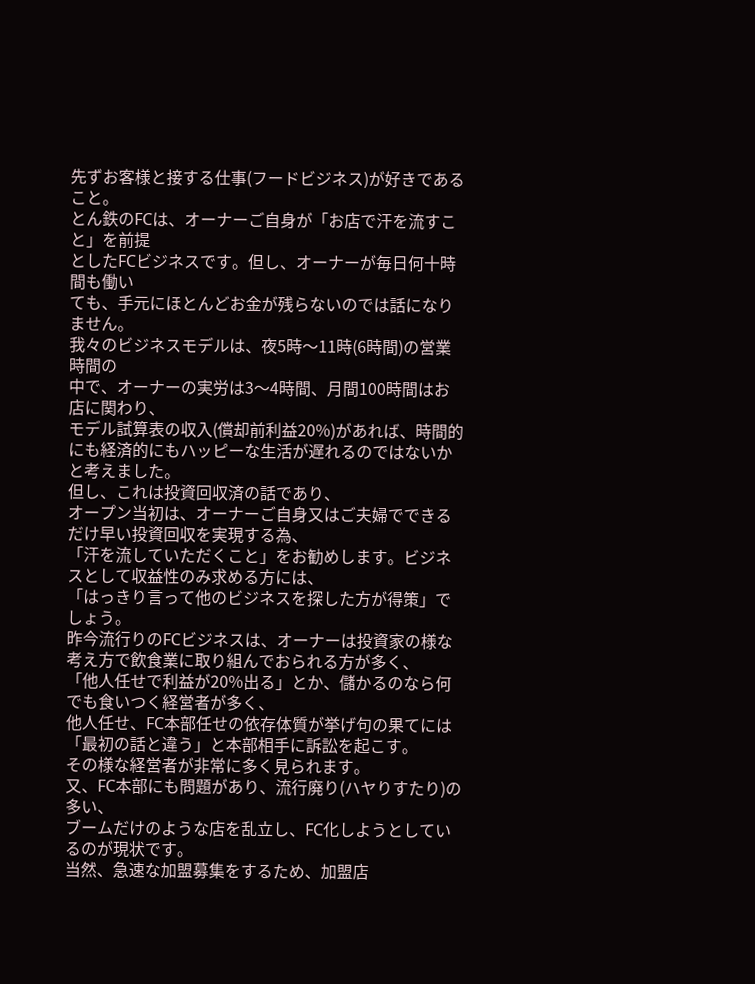先ずお客様と接する仕事(フードビジネス)が好きであること。
とん鉄のFCは、オーナーご自身が「お店で汗を流すこと」を前提
としたFCビジネスです。但し、オーナーが毎日何十時間も働い
ても、手元にほとんどお金が残らないのでは話になりません。
我々のビジネスモデルは、夜5時〜11時(6時間)の営業時間の
中で、オーナーの実労は3〜4時間、月間100時間はお店に関わり、
モデル試算表の収入(償却前利益20%)があれば、時間的にも経済的にもハッピーな生活が遅れるのではないかと考えました。
但し、これは投資回収済の話であり、
オープン当初は、オーナーご自身又はご夫婦でできるだけ早い投資回収を実現する為、
「汗を流していただくこと」をお勧めします。ビジネスとして収益性のみ求める方には、
「はっきり言って他のビジネスを探した方が得策」でしょう。
昨今流行りのFCビジネスは、オーナーは投資家の様な考え方で飲食業に取り組んでおられる方が多く、
「他人任せで利益が20%出る」とか、儲かるのなら何でも食いつく経営者が多く、
他人任せ、FC本部任せの依存体質が挙げ句の果てには「最初の話と違う」と本部相手に訴訟を起こす。
その様な経営者が非常に多く見られます。
又、FC本部にも問題があり、流行廃り(ハヤりすたり)の多い、
ブームだけのような店を乱立し、FC化しようとしているのが現状です。
当然、急速な加盟募集をするため、加盟店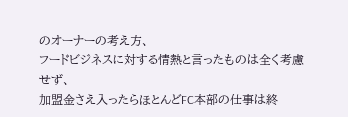のオーナーの考え方、
フードビジネスに対する情熱と言ったものは全く考慮せず、
加盟金さえ入ったらほとんどFC本部の仕事は終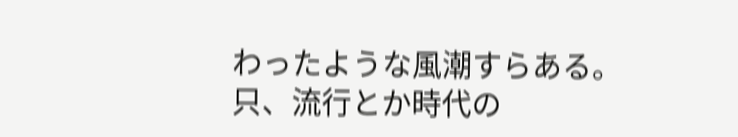わったような風潮すらある。
只、流行とか時代の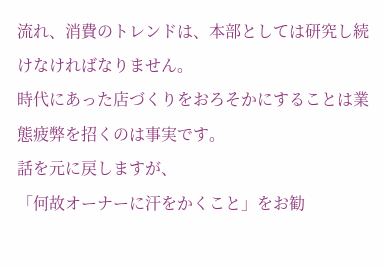流れ、消費のトレンドは、本部としては研究し続けなければなりません。
時代にあった店づくりをおろそかにすることは業態疲弊を招くのは事実です。
話を元に戻しますが、
「何故オーナーに汗をかくこと」をお勧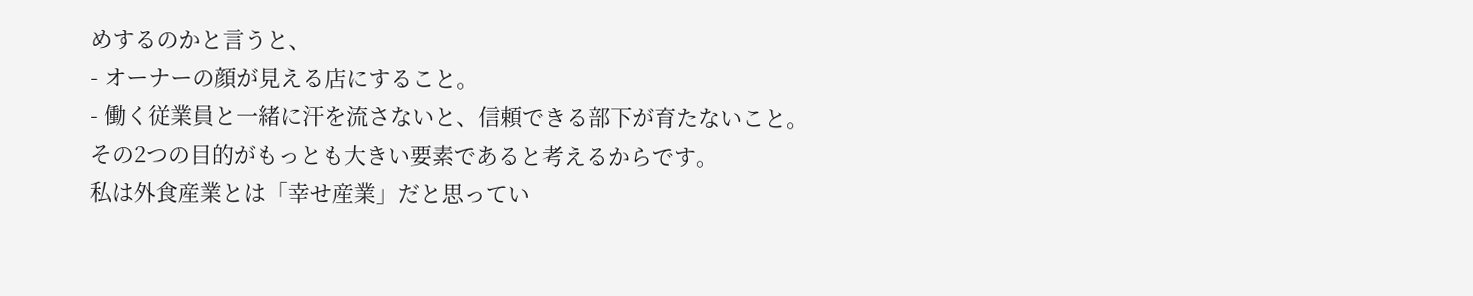めするのかと言うと、
- オーナーの顔が見える店にすること。
- 働く従業員と一緒に汗を流さないと、信頼できる部下が育たないこと。
その2つの目的がもっとも大きい要素であると考えるからです。
私は外食産業とは「幸せ産業」だと思ってい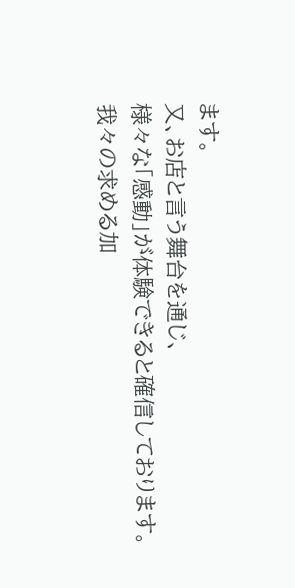ます。
又、お店と言う舞台を通じ、
様々な「感動」が体験できると確信しております。
我々の求める加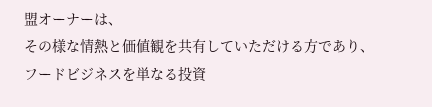盟オーナーは、
その様な情熱と価値観を共有していただける方であり、
フードビジネスを単なる投資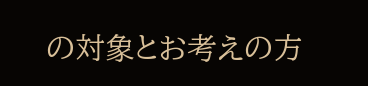の対象とお考えの方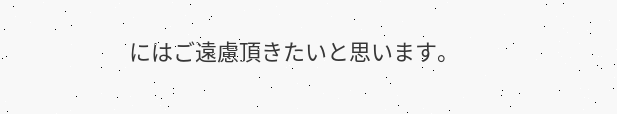にはご遠慮頂きたいと思います。